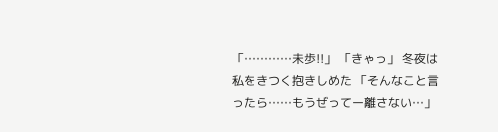「…………未歩!!」 「きゃっ」 冬夜は私をきつく抱きしめた 「そんなこと言ったら……もうぜってー離さない…」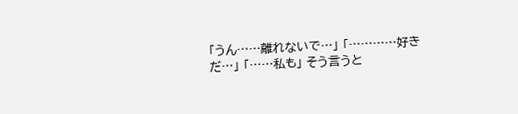「うん……離れないで…」 「…………好きだ…」 「……私も」 そう言うと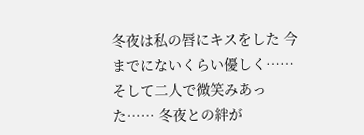冬夜は私の唇にキスをした 今までにないくらい優しく…… そして二人で微笑みあった…… 冬夜との絆が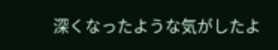深くなったような気がしたよ